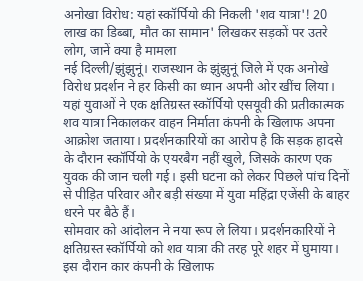अनोखा विरोध: यहां स्कॉर्पियो की निकली 'शव यात्रा'! 20 लाख का डिब्बा, मौत का सामान' लिखकर सड़कों पर उतरे लोग, जानें क्या है मामला
नई दिल्ली/झुंझुनूं। राजस्थान के झुंझुनूं जिले में एक अनोखे विरोध प्रदर्शन ने हर किसी का ध्यान अपनी ओर खींच लिया। यहां युवाओं ने एक क्षतिग्रस्त स्कॉर्पियो एसयूवी की प्रतीकात्मक शव यात्रा निकालकर वाहन निर्माता कंपनी के खिलाफ अपना आक्रोश जताया। प्रदर्शनकारियों का आरोप है कि सड़क हादसे के दौरान स्कॉर्पियो के एयरबैग नहीं खुले, जिसके कारण एक युवक की जान चली गई। इसी घटना को लेकर पिछले पांच दिनों से पीड़ित परिवार और बड़ी संख्या में युवा महिंद्रा एजेंसी के बाहर धरने पर बैठे हैं।
सोमवार को आंदोलन ने नया रूप ले लिया। प्रदर्शनकारियों ने क्षतिग्रस्त स्कॉर्पियो को शव यात्रा की तरह पूरे शहर में घुमाया। इस दौरान कार कंपनी के खिलाफ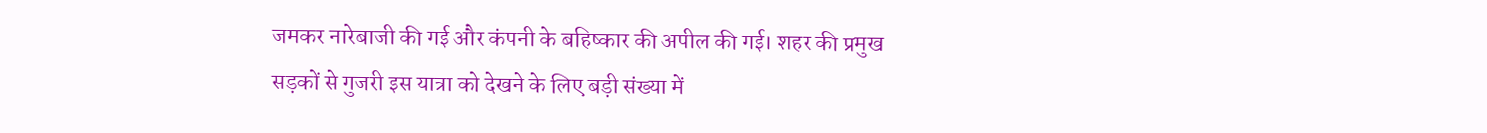जमकर नारेबाजी की गई और कंपनी के बहिष्कार की अपील की गई। शहर की प्रमुख सड़कों से गुजरी इस यात्रा को देखने के लिए बड़ी संख्या में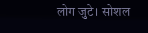लोग जुटे। सोशल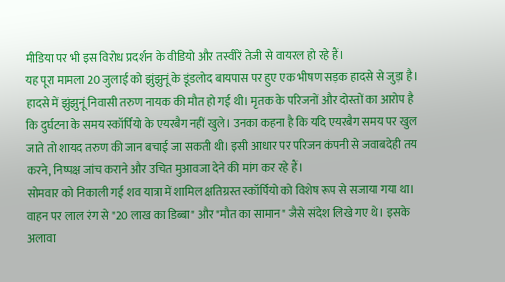मीडिया पर भी इस विरोध प्रदर्शन के वीडियो और तस्वीरें तेजी से वायरल हो रहे हैं।
यह पूरा मामला 20 जुलाई को झुंझुनूं के डूंडलोद बायपास पर हुए एक भीषण सड़क हादसे से जुड़ा है। हादसे में झुंझुनूं निवासी तरुण नायक की मौत हो गई थी। मृतक के परिजनों और दोस्तों का आरोप है कि दुर्घटना के समय स्कॉर्पियो के एयरबैग नहीं खुले। उनका कहना है कि यदि एयरबैग समय पर खुल जाते तो शायद तरुण की जान बचाई जा सकती थी। इसी आधार पर परिजन कंपनी से जवाबदेही तय करने, निष्पक्ष जांच कराने और उचित मुआवजा देने की मांग कर रहे हैं।
सोमवार को निकाली गई शव यात्रा में शामिल क्षतिग्रस्त स्कॉर्पियो को विशेष रूप से सजाया गया था। वाहन पर लाल रंग से "20 लाख का डिब्बा" और "मौत का सामान" जैसे संदेश लिखे गए थे। इसके अलावा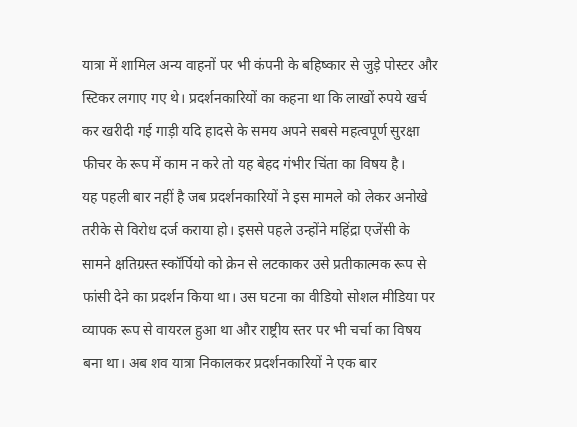यात्रा में शामिल अन्य वाहनों पर भी कंपनी के बहिष्कार से जुड़े पोस्टर और स्टिकर लगाए गए थे। प्रदर्शनकारियों का कहना था कि लाखों रुपये खर्च कर खरीदी गई गाड़ी यदि हादसे के समय अपने सबसे महत्वपूर्ण सुरक्षा फीचर के रूप में काम न करे तो यह बेहद गंभीर चिंता का विषय है।
यह पहली बार नहीं है जब प्रदर्शनकारियों ने इस मामले को लेकर अनोखे तरीके से विरोध दर्ज कराया हो। इससे पहले उन्होंने महिंद्रा एजेंसी के सामने क्षतिग्रस्त स्कॉर्पियो को क्रेन से लटकाकर उसे प्रतीकात्मक रूप से फांसी देने का प्रदर्शन किया था। उस घटना का वीडियो सोशल मीडिया पर व्यापक रूप से वायरल हुआ था और राष्ट्रीय स्तर पर भी चर्चा का विषय बना था। अब शव यात्रा निकालकर प्रदर्शनकारियों ने एक बार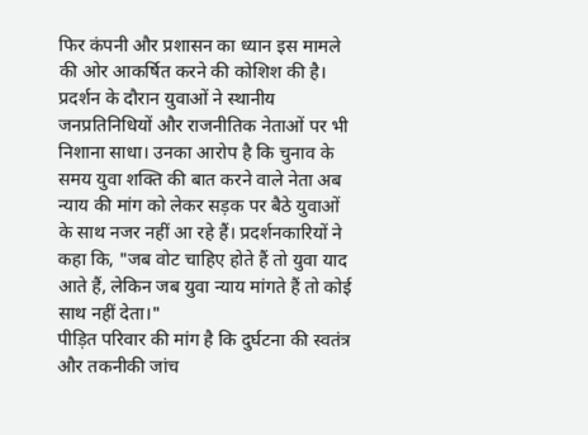फिर कंपनी और प्रशासन का ध्यान इस मामले की ओर आकर्षित करने की कोशिश की है।
प्रदर्शन के दौरान युवाओं ने स्थानीय जनप्रतिनिधियों और राजनीतिक नेताओं पर भी निशाना साधा। उनका आरोप है कि चुनाव के समय युवा शक्ति की बात करने वाले नेता अब न्याय की मांग को लेकर सड़क पर बैठे युवाओं के साथ नजर नहीं आ रहे हैं। प्रदर्शनकारियों ने कहा कि, "जब वोट चाहिए होते हैं तो युवा याद आते हैं, लेकिन जब युवा न्याय मांगते हैं तो कोई साथ नहीं देता।"
पीड़ित परिवार की मांग है कि दुर्घटना की स्वतंत्र और तकनीकी जांच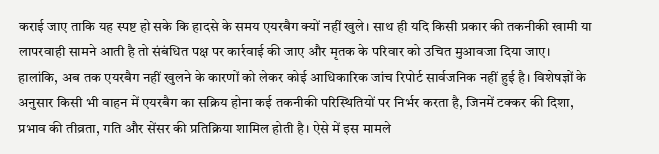कराई जाए ताकि यह स्पष्ट हो सके कि हादसे के समय एयरबैग क्यों नहीं खुले। साथ ही यदि किसी प्रकार की तकनीकी खामी या लापरवाही सामने आती है तो संबंधित पक्ष पर कार्रवाई की जाए और मृतक के परिवार को उचित मुआवजा दिया जाए।
हालांकि, अब तक एयरबैग नहीं खुलने के कारणों को लेकर कोई आधिकारिक जांच रिपोर्ट सार्वजनिक नहीं हुई है। विशेषज्ञों के अनुसार किसी भी वाहन में एयरबैग का सक्रिय होना कई तकनीकी परिस्थितियों पर निर्भर करता है, जिनमें टक्कर की दिशा, प्रभाव की तीव्रता, गति और सेंसर की प्रतिक्रिया शामिल होती है। ऐसे में इस मामले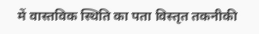में वास्तविक स्थिति का पता विस्तृत तकनीकी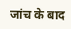जांच के बाद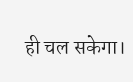ही चल सकेगा।